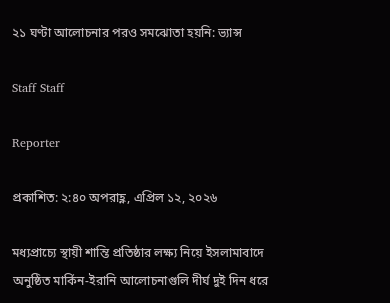২১ ঘণ্টা আলোচনার পরও সমঝোতা হয়নি: ভ্যান্স

Staff Staff

Reporter

প্রকাশিত: ২:৪০ অপরাহ্ণ, এপ্রিল ১২, ২০২৬

মধ্যপ্রাচ্যে স্থায়ী শান্তি প্রতিষ্ঠার লক্ষ্য নিয়ে ইসলামাবাদে অনুষ্ঠিত মার্কিন-ইরানি আলোচনাগুলি দীর্ঘ দুই দিন ধরে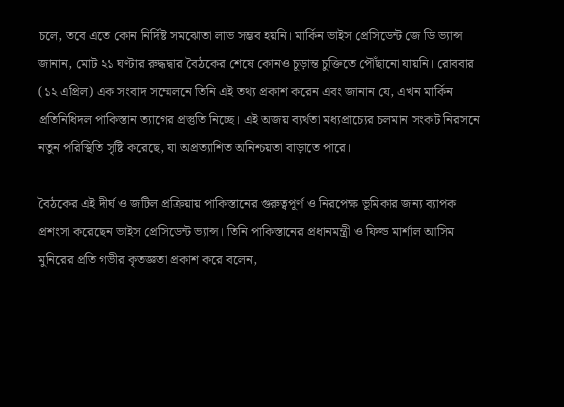চলে, তবে এতে কোন নির্দিষ্ট সমঝোতা লাভ সম্ভব হয়নি। মার্কিন ভাইস প্রেসিডেন্ট জে ডি ভ্যান্স জানান, মোট ২১ ঘণ্টার রুদ্ধদ্বার বৈঠকের শেষে কোনও চূড়ান্ত চুক্তিতে পৌঁছানো যায়নি। রোববার (১২ এপ্রিল) এক সংবাদ সম্মেলনে তিনি এই তথ্য প্রকাশ করেন এবং জানান যে, এখন মার্কিন প্রতিনিধিদল পাকিস্তান ত্যাগের প্রস্তুতি নিচ্ছে। এই অজয় ব্যর্থতা মধ্যপ্রাচ্যের চলমান সংকট নিরসনে নতুন পরিস্থিতি সৃষ্টি করেছে, যা অপ্রত্যাশিত অনিশ্চয়তা বাড়াতে পারে।

বৈঠকের এই দীর্ঘ ও জটিল প্রক্রিয়ায় পাকিস্তানের গুরুত্বপূর্ণ ও নিরপেক্ষ ভূমিকার জন্য ব্যাপক প্রশংসা করেছেন ভাইস প্রেসিডেন্ট ভ্যান্স। তিনি পাকিস্তানের প্রধানমন্ত্রী ও ফিল্ড মার্শাল আসিম মুনিরের প্রতি গভীর কৃতজ্ঞতা প্রকাশ করে বলেন,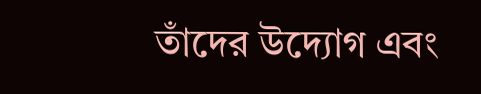তাঁদের উদ্যোগ এবং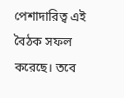পেশাদারিত্ব এই বৈঠক সফল করেছে। তবে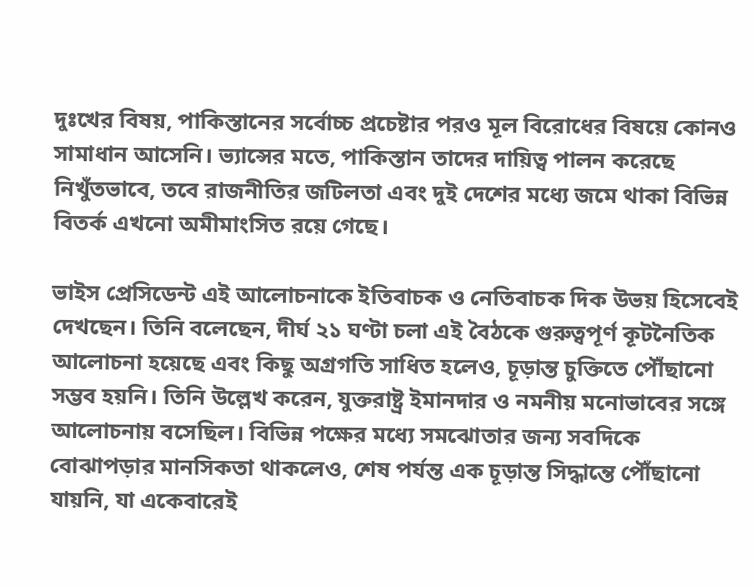দুঃখের বিষয়, পাকিস্তানের সর্বোচ্চ প্রচেষ্টার পরও মূল বিরোধের বিষয়ে কোনও সামাধান আসেনি। ভ্যান্সের মতে, পাকিস্তান তাদের দায়িত্ব পালন করেছে নিখুঁতভাবে, তবে রাজনীতির জটিলতা এবং দুই দেশের মধ্যে জমে থাকা বিভিন্ন বিতর্ক এখনো অমীমাংসিত রয়ে গেছে।

ভাইস প্রেসিডেন্ট এই আলোচনাকে ইতিবাচক ও নেতিবাচক দিক উভয় হিসেবেই দেখছেন। তিনি বলেছেন, দীর্ঘ ২১ ঘণ্টা চলা এই বৈঠকে গুরুত্বপূর্ণ কূটনৈতিক আলোচনা হয়েছে এবং কিছু অগ্রগতি সাধিত হলেও, চূড়ান্ত চুক্তিতে পৌঁছানো সম্ভব হয়নি। তিনি উল্লেখ করেন, যুক্তরাষ্ট্র ইমানদার ও নমনীয় মনোভাবের সঙ্গে আলোচনায় বসেছিল। বিভিন্ন পক্ষের মধ্যে সমঝোতার জন্য সবদিকে বোঝাপড়ার মানসিকতা থাকলেও, শেষ পর্যন্ত এক চূড়ান্ত সিদ্ধান্তে পৌঁছানো যায়নি, যা একেবারেই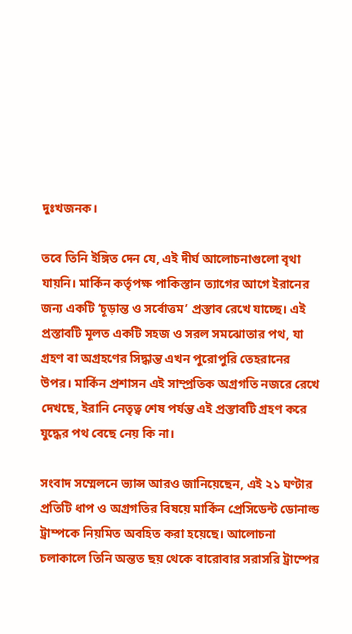দুঃখজনক।

তবে তিনি ইঙ্গিত দেন যে, এই দীর্ঘ আলোচনাগুলো বৃথা যায়নি। মার্কিন কর্তৃপক্ষ পাকিস্তান ত্যাগের আগে ইরানের জন্য একটি ‘চূড়ান্ত ও সর্বোত্তম’ প্রস্তাব রেখে যাচ্ছে। এই প্রস্তাবটি মূলত একটি সহজ ও সরল সমঝোতার পথ, যা গ্রহণ বা অগ্রহণের সিদ্ধান্ত এখন পুরোপুরি তেহরানের উপর। মার্কিন প্রশাসন এই সাম্প্রতিক অগ্রগতি নজরে রেখে দেখছে, ইরানি নেতৃত্ব শেষ পর্যন্ত এই প্রস্তাবটি গ্রহণ করে যুদ্ধের পথ বেছে নেয় কি না।

সংবাদ সম্মেলনে ভ্যান্স আরও জানিয়েছেন, এই ২১ ঘণ্টার প্রতিটি ধাপ ও অগ্রগতির বিষয়ে মার্কিন প্রেসিডেন্ট ডোনাল্ড ট্রাম্পকে নিয়মিত অবহিত করা হয়েছে। আলোচনা চলাকালে তিনি অন্তত ছয় থেকে বারোবার সরাসরি ট্রাম্পের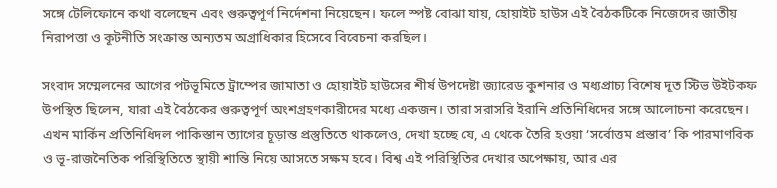সঙ্গে টেলিফোনে কথা বলেছেন এবং গুরুত্বপূর্ণ নির্দেশনা নিয়েছেন। ফলে স্পষ্ট বোঝা যায়, হোয়াইট হাউস এই বৈঠকটিকে নিজেদের জাতীয় নিরাপত্তা ও কূটনীতি সংক্রান্ত অন্যতম অগ্রাধিকার হিসেবে বিবেচনা করছিল।

সংবাদ সম্মেলনের আগের পটভূমিতে ট্রাম্পের জামাতা ও হোয়াইট হাউসের শীর্ষ উপদেষ্টা জ্যারেড কুশনার ও মধ্যপ্রাচ্য বিশেষ দূত স্টিভ উইটকফ উপস্থিত ছিলেন, যারা এই বৈঠকের গুরুত্বপূর্ণ অংশগ্রহণকারীদের মধ্যে একজন। তারা সরাসরি ইরানি প্রতিনিধিদের সঙ্গে আলোচনা করেছেন। এখন মার্কিন প্রতিনিধিদল পাকিস্তান ত্যাগের চূড়ান্ত প্রস্তুতিতে থাকলেও, দেখা হচ্ছে যে, এ থেকে তৈরি হওয়া ‘সর্বোত্তম প্রস্তাব’ কি পারমাণবিক ও ভূ-রাজনৈতিক পরিস্থিতিতে স্থায়ী শান্তি নিয়ে আসতে সক্ষম হবে। বিশ্ব এই পরিস্থিতির দেখার অপেক্ষায়, আর এর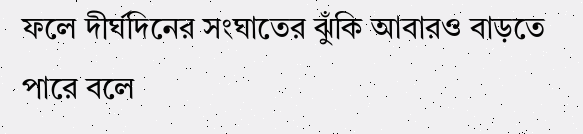ফলে দীর্ঘদিনের সংঘাতের ঝুঁকি আবারও বাড়তে পারে বলে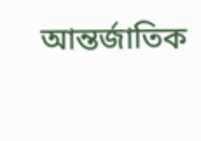আন্তর্জাতিক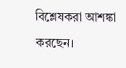বিশ্লেষকরা আশঙ্কা করছেন।